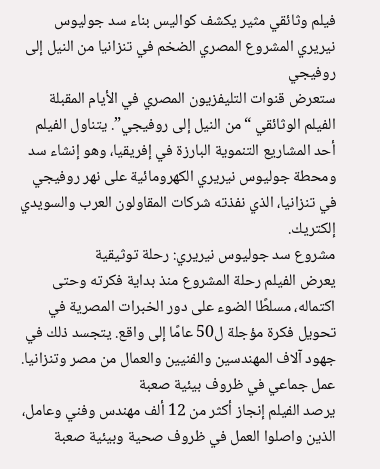فيلم وثائقي مثير يكشف كواليس بناء سد جوليوس نيريري المشروع المصري الضخم في تنزانيا من النيل إلى روفيجي
ستعرض قنوات التليفزيون المصري في الأيام المقبلة الفيلم الوثائقي “من النيل إلى روفيجي”. يتناول الفيلم أحد المشاريع التنموية البارزة في إفريقيا، وهو إنشاء سد ومحطة جوليوس نيريري الكهرومائية على نهر روفيجي في تنزانيا، الذي نفذته شركات المقاولون العرب والسويدي إلكتريك.
مشروع سد جوليوس نيريري: رحلة توثيقية
يعرض الفيلم رحلة المشروع منذ بداية فكرته وحتى اكتماله، مسلطًا الضوء على دور الخبرات المصرية في تحويل فكرة مؤجلة ل50 عامًا إلى واقع. يتجسد ذلك في جهود آلاف المهندسين والفنيين والعمال من مصر وتنزانيا.
عمل جماعي في ظروف بيئية صعبة
يرصد الفيلم إنجاز أكثر من 12 ألف مهندس وفني وعامل، الذين واصلوا العمل في ظروف صحية وبيئية صعبة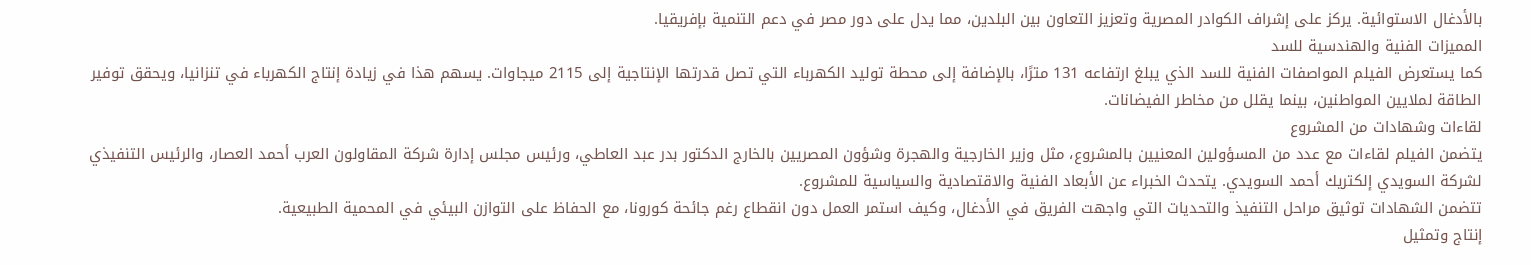بالأدغال الاستوائية. يركز على إشراف الكوادر المصرية وتعزيز التعاون بين البلدين، مما يدل على دور مصر في دعم التنمية بإفريقيا.
المميزات الفنية والهندسية للسد
كما يستعرض الفيلم المواصفات الفنية للسد الذي يبلغ ارتفاعه 131 مترًا، بالإضافة إلى محطة توليد الكهرباء التي تصل قدرتها الإنتاجية إلى 2115 ميجاوات. يسهم هذا في زيادة إنتاج الكهرباء في تنزانيا، ويحقق توفير الطاقة لملايين المواطنين، بينما يقلل من مخاطر الفيضانات.
لقاءات وشهادات من المشروع
يتضمن الفيلم لقاءات مع عدد من المسؤولين المعنيين بالمشروع، مثل وزير الخارجية والهجرة وشؤون المصريين بالخارج الدكتور بدر عبد العاطي، ورئيس مجلس إدارة شركة المقاولون العرب أحمد العصار، والرئيس التنفيذي لشركة السويدي إلكتريك أحمد السويدي. يتحدث الخبراء عن الأبعاد الفنية والاقتصادية والسياسية للمشروع.
تتضمن الشهادات توثيق مراحل التنفيذ والتحديات التي واجهت الفريق في الأدغال، وكيف استمر العمل دون انقطاع رغم جائحة كورونا، مع الحفاظ على التوازن البيئي في المحمية الطبيعية.
إنتاج وتمثيل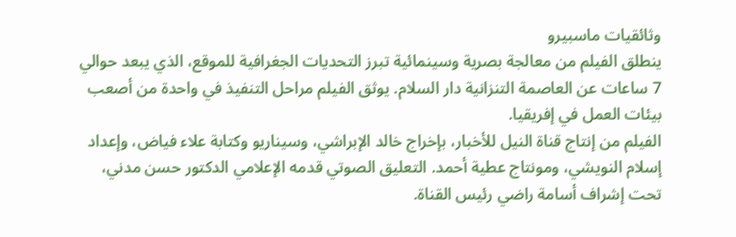وثائقيات ماسبيرو
ينطلق الفيلم من معالجة بصرية وسينمائية تبرز التحديات الجغرافية للموقع، الذي يبعد حوالي 7 ساعات عن العاصمة التنزانية دار السلام. يوثق الفيلم مراحل التنفيذ في واحدة من أصعب بيئات العمل في إفريقيا.
الفيلم من إنتاج قناة النيل للأخبار، بإخراج خالد الإبراشي، وسيناريو وكتابة علاء فياض، وإعداد إسلام النويشي، ومونتاج عطية أحمد. التعليق الصوتي قدمه الإعلامي الدكتور حسن مدني، تحت إشراف أسامة راضي رئيس القناة.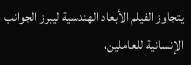يتجاوز الفيلم الأبعاد الهندسية ليبرز الجوانب الإنسانية للعاملين،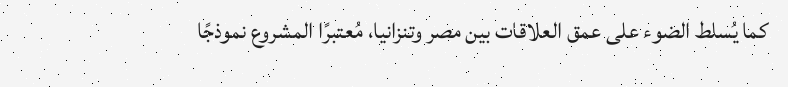كما يُسلط الضوء على عمق العلاقات بين مصر وتنزانيا، مُعتبرًا المشروع نموذجًا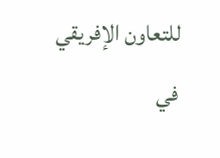للتعاون الإفريقي في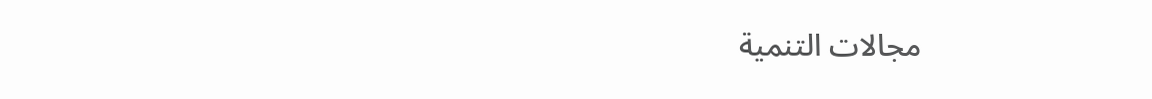مجالات التنمية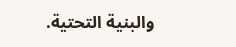والبنية التحتية.